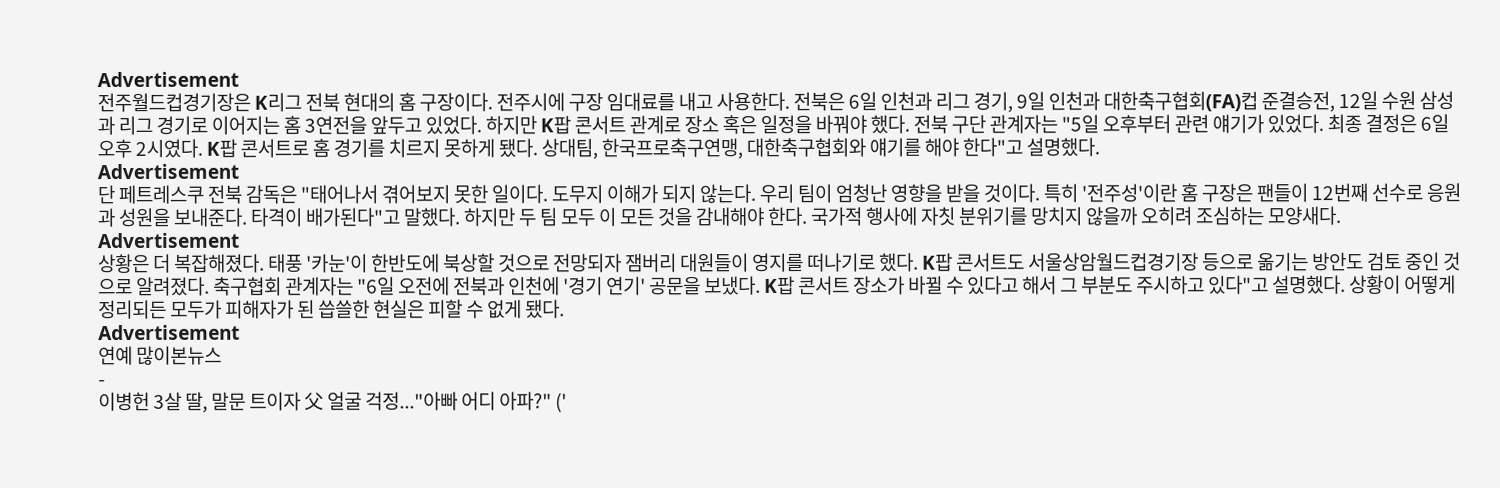Advertisement
전주월드컵경기장은 K리그 전북 현대의 홈 구장이다. 전주시에 구장 임대료를 내고 사용한다. 전북은 6일 인천과 리그 경기, 9일 인천과 대한축구협회(FA)컵 준결승전, 12일 수원 삼성과 리그 경기로 이어지는 홈 3연전을 앞두고 있었다. 하지만 K팝 콘서트 관계로 장소 혹은 일정을 바꿔야 했다. 전북 구단 관계자는 "5일 오후부터 관련 얘기가 있었다. 최종 결정은 6일 오후 2시였다. K팝 콘서트로 홈 경기를 치르지 못하게 됐다. 상대팀, 한국프로축구연맹, 대한축구협회와 얘기를 해야 한다"고 설명했다.
Advertisement
단 페트레스쿠 전북 감독은 "태어나서 겪어보지 못한 일이다. 도무지 이해가 되지 않는다. 우리 팀이 엄청난 영향을 받을 것이다. 특히 '전주성'이란 홈 구장은 팬들이 12번째 선수로 응원과 성원을 보내준다. 타격이 배가된다"고 말했다. 하지만 두 팀 모두 이 모든 것을 감내해야 한다. 국가적 행사에 자칫 분위기를 망치지 않을까 오히려 조심하는 모양새다.
Advertisement
상황은 더 복잡해졌다. 태풍 '카눈'이 한반도에 북상할 것으로 전망되자 잼버리 대원들이 영지를 떠나기로 했다. K팝 콘서트도 서울상암월드컵경기장 등으로 옮기는 방안도 검토 중인 것으로 알려졌다. 축구협회 관계자는 "6일 오전에 전북과 인천에 '경기 연기' 공문을 보냈다. K팝 콘서트 장소가 바뀔 수 있다고 해서 그 부분도 주시하고 있다"고 설명했다. 상황이 어떻게 정리되든 모두가 피해자가 된 씁쓸한 현실은 피할 수 없게 됐다.
Advertisement
연예 많이본뉴스
-
이병헌 3살 딸, 말문 트이자 父 얼굴 걱정..."아빠 어디 아파?" ('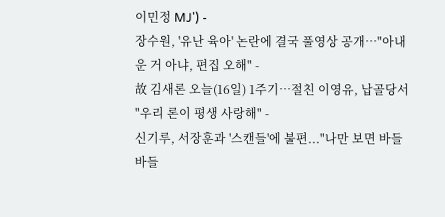이민정 MJ') -
장수원, '유난 육아' 논란에 결국 풀영상 공개…"아내 운 거 아냐, 편집 오해" -
故 김새론 오늘(16일) 1주기…절친 이영유, 납골당서 "우리 론이 평생 사랑해" -
신기루, 서장훈과 '스캔들'에 불편..."나만 보면 바들바들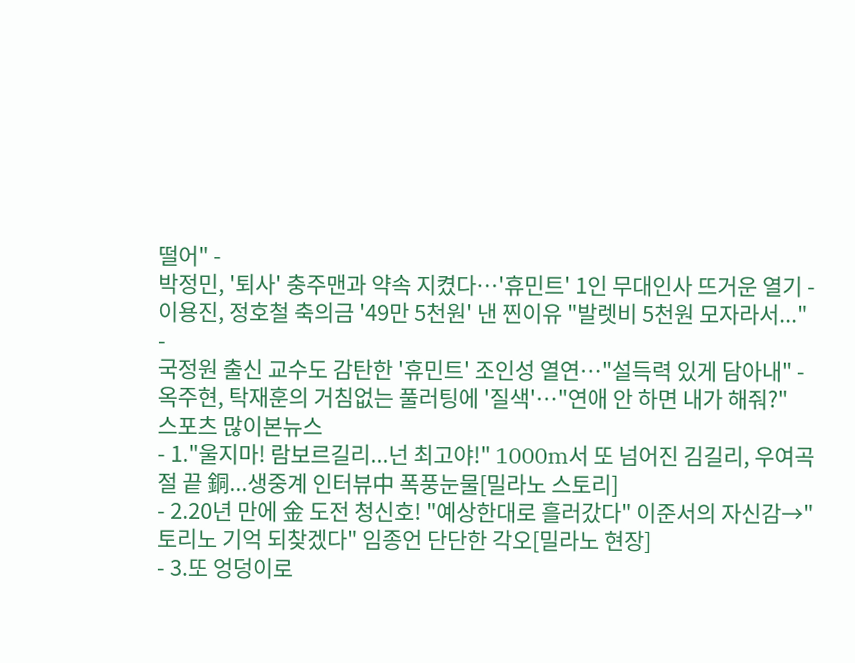떨어" -
박정민, '퇴사' 충주맨과 약속 지켰다…'휴민트' 1인 무대인사 뜨거운 열기 -
이용진, 정호철 축의금 '49만 5천원' 낸 찐이유 "발렛비 5천원 모자라서..." -
국정원 출신 교수도 감탄한 '휴민트' 조인성 열연…"설득력 있게 담아내" -
옥주현, 탁재훈의 거침없는 풀러팅에 '질색'…"연애 안 하면 내가 해줘?"
스포츠 많이본뉴스
- 1."울지마! 람보르길리...넌 최고야!" 1000m서 또 넘어진 김길리, 우여곡절 끝 銅...생중계 인터뷰中 폭풍눈물[밀라노 스토리]
- 2.20년 만에 金 도전 청신호! "예상한대로 흘러갔다" 이준서의 자신감→"토리노 기억 되찾겠다" 임종언 단단한 각오[밀라노 현장]
- 3.또 엉덩이로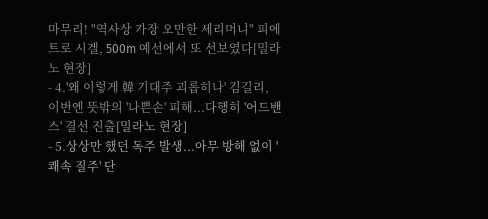마무리! "역사상 가장 오만한 세리머니" 피에트로 시겔, 500m 예선에서 또 선보였다[밀라노 현장]
- 4.'왜 이렇게 韓 기대주 괴롭히나' 김길리, 이번엔 뜻밖의 '나쁜손' 피해...다행히 '어드밴스' 결선 진출[밀라노 현장]
- 5.상상만 했던 독주 발생...아무 방해 없이 '쾌속 질주' 단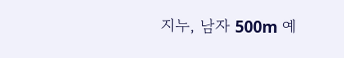지누, 남자 500m 예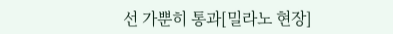선 가뿐히 통과[밀라노 현장]